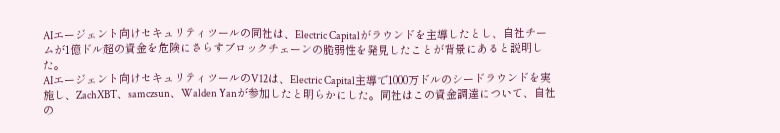AIエージェント向けセキュリティツールの同社は、Electric Capitalがラウンドを主導したとし、自社チームが1億ドル超の資金を危険にさらすブロックチェーンの脆弱性を発見したことが背景にあると説明した。
AIエージェント向けセキュリティツールのV12は、Electric Capital主導で1000万ドルのシードラウンドを実施し、ZachXBT、samczsun、Walden Yanが参加したと明らかにした。同社はこの資金調達について、自社の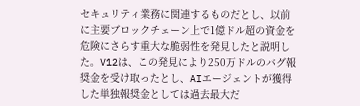セキュリティ業務に関連するものだとし、以前に主要ブロックチェーン上で1億ドル超の資金を危険にさらす重大な脆弱性を発見したと説明した。V12は、この発見により250万ドルのバグ報奨金を受け取ったとし、AIエージェントが獲得した単独報奨金としては過去最大だ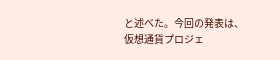と述べた。今回の発表は、仮想通貨プロジェ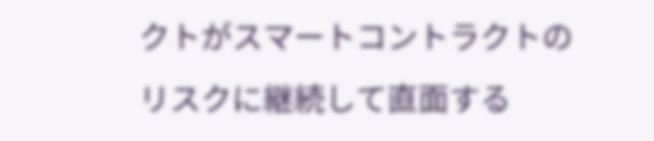クトがスマートコントラクトのリスクに継続して直面する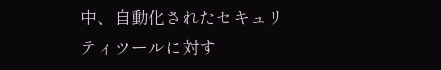中、自動化されたセキュリティツールに対す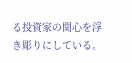る投資家の関心を浮き彫りにしている。